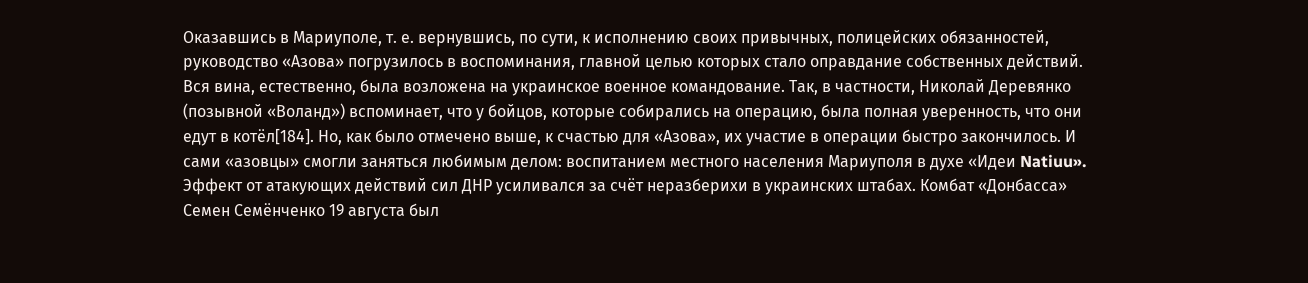Оказавшись в Мариуполе, т. е. вернувшись, по сути, к исполнению своих привычных, полицейских обязанностей, руководство «Азова» погрузилось в воспоминания, главной целью которых стало оправдание собственных действий. Вся вина, естественно, была возложена на украинское военное командование. Так, в частности, Николай Деревянко (позывной «Воланд») вспоминает, что у бойцов, которые собирались на операцию, была полная уверенность, что они едут в котёл[184]. Но, как было отмечено выше, к счастью для «Азова», их участие в операции быстро закончилось. И сами «азовцы» смогли заняться любимым делом: воспитанием местного населения Мариуполя в духе «Идеи Natiuu».
Эффект от атакующих действий сил ДНР усиливался за счёт неразберихи в украинских штабах. Комбат «Донбасса» Семен Семёнченко 19 августа был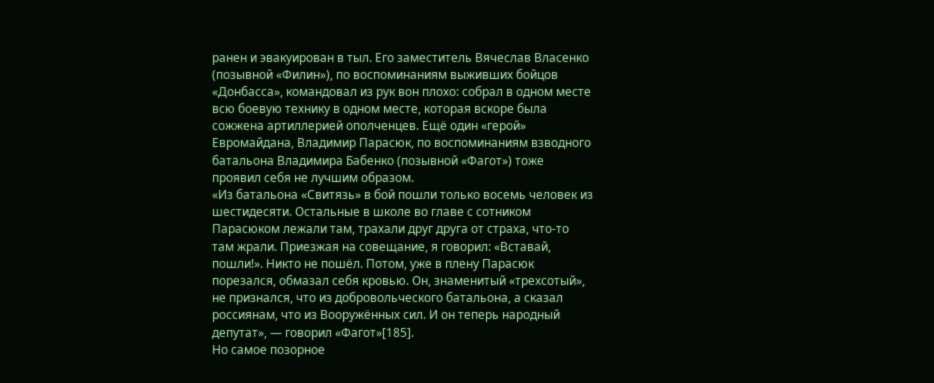ранен и эвакуирован в тыл. Его заместитель Вячеслав Власенко (позывной «Филин»), по воспоминаниям выживших бойцов «Донбасса», командовал из рук вон плохо: собрал в одном месте всю боевую технику в одном месте, которая вскоре была сожжена артиллерией ополченцев. Ещё один «герой» Евромайдана, Владимир Парасюк, по воспоминаниям взводного батальона Владимира Бабенко (позывной «Фагот») тоже проявил себя не лучшим образом.
«Из батальона «Свитязь» в бой пошли только восемь человек из шестидесяти. Остальные в школе во главе с сотником Парасюком лежали там, трахали друг друга от страха, что-то там жрали. Приезжая на совещание, я говорил: «Вставай, пошли!». Никто не пошёл. Потом, уже в плену Парасюк порезался, обмазал себя кровью. Он, знаменитый «трехсотый», не признался, что из добровольческого батальона, а сказал россиянам, что из Вооружённых сил. И он теперь народный депутат», — говорил «Фагот»[185].
Но самое позорное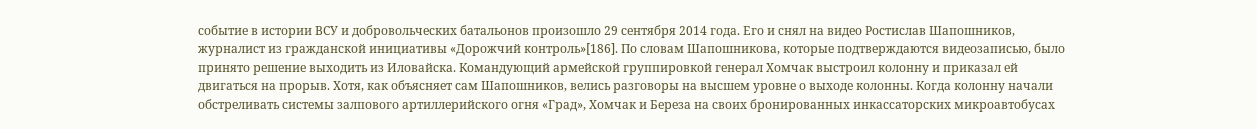событие в истории ВСУ и добровольческих батальонов произошло 29 сентября 2014 года. Его и снял на видео Ростислав Шапошников, журналист из гражданской инициативы «Дорожчий контроль»[186]. По словам Шапошникова, которые подтверждаются видеозаписью, было принято решение выходить из Иловайска. Командующий армейской группировкой генерал Хомчак выстроил колонну и приказал ей двигаться на прорыв. Хотя, как объясняет сам Шапошников, велись разговоры на высшем уровне о выходе колонны. Когда колонну начали обстреливать системы залпового артиллерийского огня «Град», Хомчак и Береза на своих бронированных инкассаторских микроавтобусах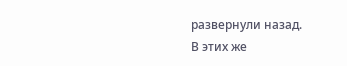развернули назад.
В этих же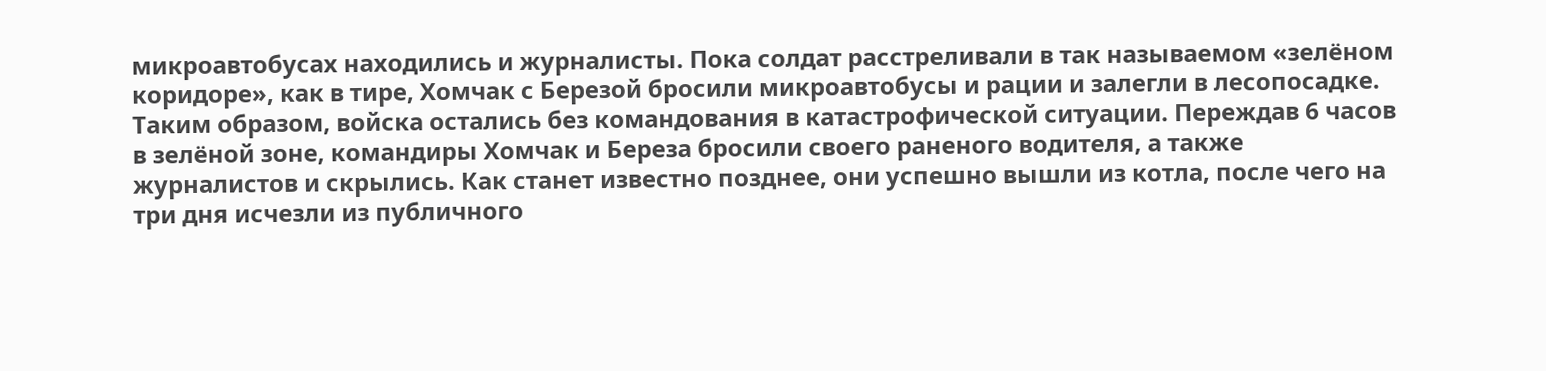микроавтобусах находились и журналисты. Пока солдат расстреливали в так называемом «зелёном коридоре», как в тире, Хомчак с Березой бросили микроавтобусы и рации и залегли в лесопосадке. Таким образом, войска остались без командования в катастрофической ситуации. Переждав 6 часов в зелёной зоне, командиры Хомчак и Береза бросили своего раненого водителя, а также журналистов и скрылись. Как станет известно позднее, они успешно вышли из котла, после чего на три дня исчезли из публичного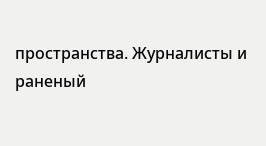пространства. Журналисты и раненый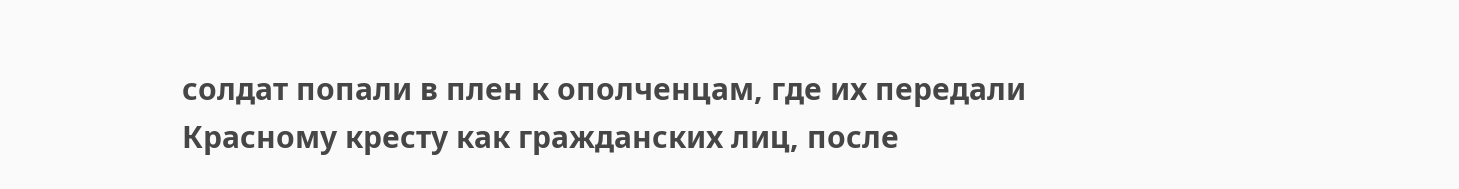солдат попали в плен к ополченцам, где их передали Красному кресту как гражданских лиц, после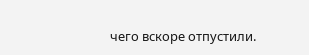чего вскоре отпустили.